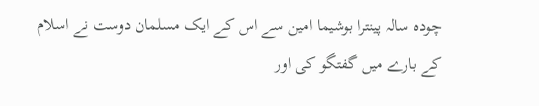چودہ سالہ پینترا بوشیما امین سے اس کے ایک مسلمان دوست نے اسلام کے بارے میں گفتگو کی اور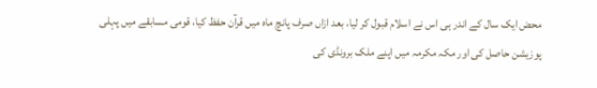محض ایک سال کے اندر ہی اس نے اسلام قبول کر لیا، بعد ازاں صرف پانچ ماہ میں قرآن حفظ کیا، قومی مسابقے میں پہلی پوزیشن حاصل کی اور مکہ مکرمہ میں اپنے ملک برونڈی کی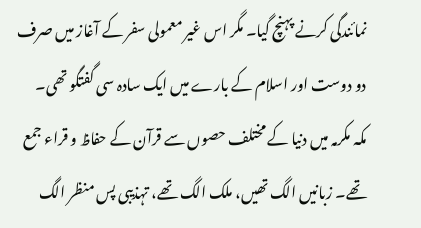نمائندگی کرنے پہنچ گیا۔ مگر اس غیر معمولی سفر کے آغاز میں صرف دو دوست اور اسلام کے بارے میں ایک سادہ سی گفتگو تھی۔
مکہ مکرمہ میں دنیا کے مختلف حصوں سے قرآن کے حفاظ و قراء جمع تھے۔ زبانیں الگ تھیں، ملک الگ تھے، تہذیبی پس منظر الگ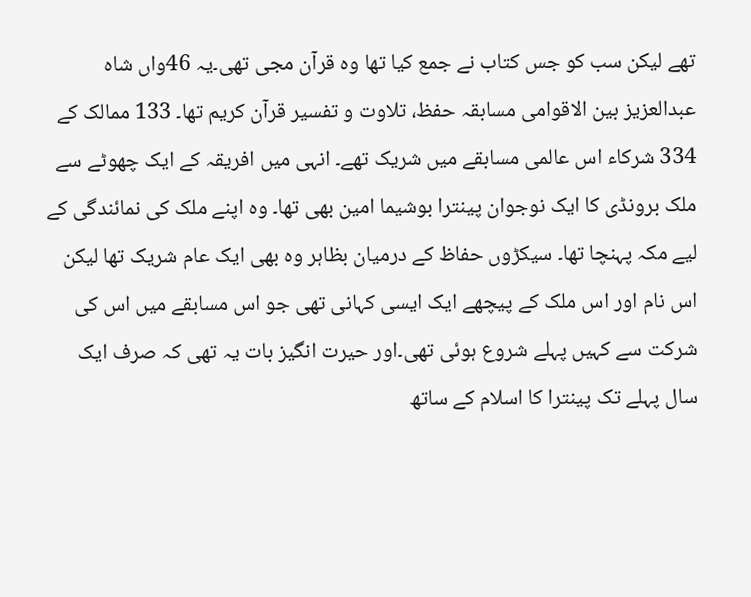تھے لیکن سب کو جس کتاب نے جمع کیا تھا وہ قرآن مجی تھی۔یہ 46واں شاہ عبدالعزیز بین الاقوامی مسابقہ حفظ، تلاوت و تفسیر قرآن کریم تھا۔ 133 ممالک کے 334 شرکاء اس عالمی مسابقے میں شریک تھے۔ انہی میں افریقہ کے ایک چھوٹے سے ملک برونڈی کا ایک نوجوان پینترا بوشیما امین بھی تھا۔ وہ اپنے ملک کی نمائندگی کے لیے مکہ پہنچا تھا۔ سیکڑوں حفاظ کے درمیان بظاہر وہ بھی ایک عام شریک تھا لیکن اس نام اور اس ملک کے پیچھے ایک ایسی کہانی تھی جو اس مسابقے میں اس کی شرکت سے کہیں پہلے شروع ہوئی تھی۔اور حیرت انگیز بات یہ تھی کہ صرف ایک سال پہلے تک پینترا کا اسلام کے ساتھ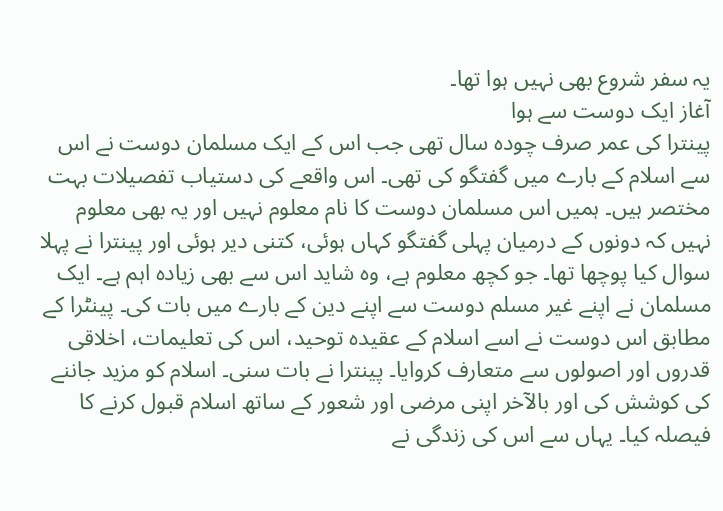یہ سفر شروع بھی نہیں ہوا تھا۔
آغاز ایک دوست سے ہوا
پینترا کی عمر صرف چودہ سال تھی جب اس کے ایک مسلمان دوست نے اس سے اسلام کے بارے میں گفتگو کی تھی۔ اس واقعے کی دستیاب تفصیلات بہت مختصر ہیں۔ ہمیں اس مسلمان دوست کا نام معلوم نہیں اور یہ بھی معلوم نہیں کہ دونوں کے درمیان پہلی گفتگو کہاں ہوئی، کتنی دیر ہوئی اور پینترا نے پہلا سوال کیا پوچھا تھا۔ جو کچھ معلوم ہے، وہ شاید اس سے بھی زیادہ اہم ہے۔ ایک مسلمان نے اپنے غیر مسلم دوست سے اپنے دین کے بارے میں بات کی۔ پینٹرا کے مطابق اس دوست نے اسے اسلام کے عقیدہ توحید، اس کی تعلیمات، اخلاقی قدروں اور اصولوں سے متعارف کروایا۔ پینترا نے بات سنی۔ اسلام کو مزید جاننے کی کوشش کی اور بالآخر اپنی مرضی اور شعور کے ساتھ اسلام قبول کرنے کا فیصلہ کیا۔ یہاں سے اس کی زندگی نے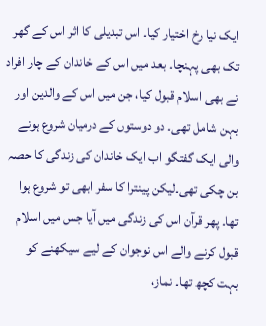ایک نیا رخ اختیار کیا۔ اس تبدیلی کا اثر اس کے گھر تک بھی پہنچا۔ بعد میں اس کے خاندان کے چار افراد نے بھی اسلام قبول کیا، جن میں اس کے والدین اور بہن شامل تھی۔ دو دوستوں کے درمیان شروع ہونے والی ایک گفتگو اب ایک خاندان کی زندگی کا حصہ بن چکی تھی۔لیکن پینترا کا سفر ابھی تو شروع ہوا تھا۔ پھر قرآن اس کی زندگی میں آیا جس میں اسلام قبول کرنے والے اس نوجوان کے لیے سیکھنے کو بہت کچھ تھا۔ نماز،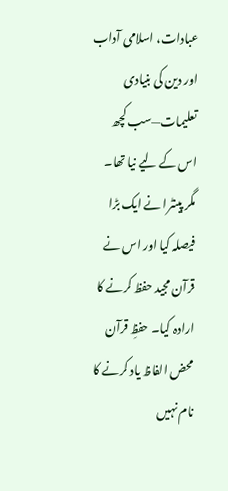عبادات، اسلامی آداب اور دین کی بنیادی تعلیمات—سب کچھ اس کے لیے نیا تھا۔
مگر پینٹرا نے ایک بڑا فیصلہ کیا اور اس نے قرآن مجید حفظ کرنے کا ارادہ کیا۔ حفظِ قرآن محض الفاظ یاد کرنے کا نام نہیں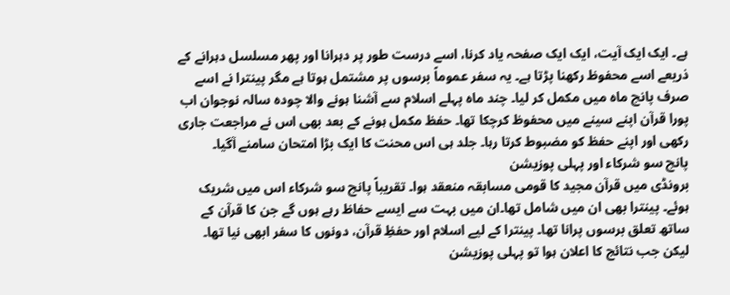ہے۔ ایک ایک آیت، ایک ایک صفحہ یاد کرنا، اسے درست طور پر دہرانا اور پھر مسلسل دہرانے کے ذریعے اسے محفوظ رکھنا پڑتا ہے۔ یہ سفر عموماً برسوں پر مشتمل ہوتا ہے مگر پینترا نے اسے صرف پانچ ماہ میں مکمل کر لیا۔ چند ماہ پہلے اسلام سے آشنا ہونے والا چودہ سالہ نوجوان اب پورا قرآن اپنے سینے میں محفوظ کرچکا تھا۔ حفظ مکمل ہونے کے بعد بھی اس نے مراجعت جاری رکھی اور اپنے حفظ کو مضبوط کرتا رہا۔ جلد ہی اس محنت کا ایک بڑا امتحان سامنے آگیا۔
پانچ سو شرکاء اور پہلی پوزیشن
برونڈی میں قرآن مجید کا قومی مسابقہ منعقد ہوا۔ تقریباً پانچ سو شرکاء اس میں شریک ہوئے۔ پینترا بھی ان میں شامل تھا۔ان میں بہت سے ایسے حفاظ رہے ہوں گے جن کا قرآن کے ساتھ تعلق برسوں پرانا تھا۔ پینترا کے لیے اسلام اور حفظِ قرآن، دونوں کا سفر ابھی نیا تھا۔ لیکن جب نتائج کا اعلان ہوا تو پہلی پوزیشن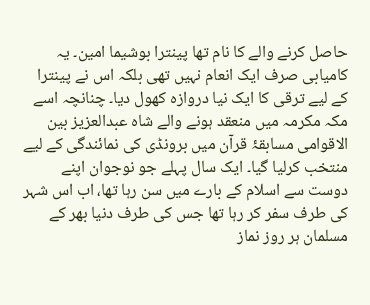حاصل کرنے والے کا نام تھا پینترا بوشیما امین۔ یہ کامیابی صرف ایک انعام نہیں تھی بلکہ اس نے پینترا کے لیے ترقی کا ایک نیا دروازہ کھول دیا۔ چنانچہ اسے مکہ مکرمہ میں منعقد ہونے والے شاہ عبدالعزیز بین الاقوامی مسابقۂ قرآن میں برونڈی کی نمائندگی کے لیے منتخب کرلیا گیا۔ ایک سال پہلے جو نوجوان اپنے دوست سے اسلام کے بارے میں سن رہا تھا، اب اس شہر کی طرف سفر کر رہا تھا جس کی طرف دنیا بھر کے مسلمان ہر روز نماز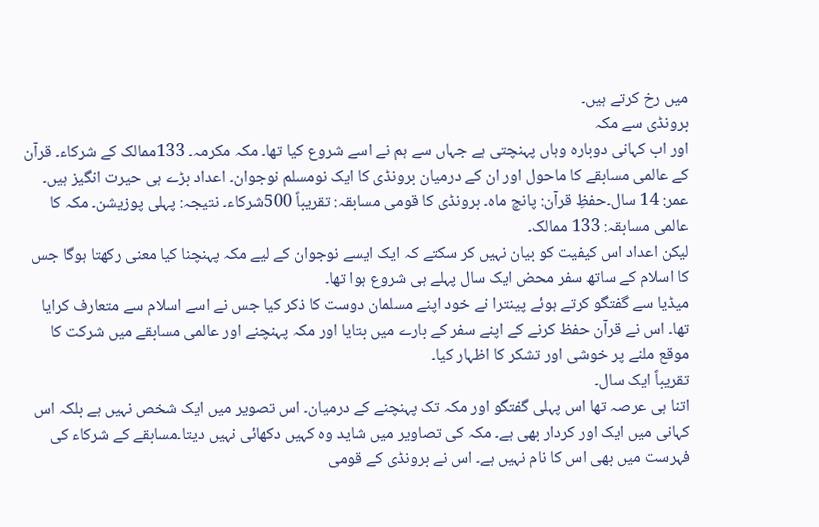میں رخ کرتے ہیں۔
برونڈی سے مکہ
اور اب کہانی دوبارہ وہاں پہنچتی ہے جہاں سے ہم نے اسے شروع کیا تھا۔ مکہ مکرمہ۔ 133ممالک کے شرکاء۔ قرآن کے عالمی مسابقے کا ماحول اور ان کے درمیان برونڈی کا ایک نومسلم نوجوان۔ اعداد بڑے ہی حیرت انگیز ہیں۔ عمر: 14 سال۔حفظِ قرآن: پانچ ماہ۔ برونڈی کا قومی مسابقہ: تقریباً 500شرکاء۔ نتیجہ: پہلی پوزیشن۔ مکہ کا عالمی مسابقہ: 133 ممالک۔
لیکن اعداد اس کیفیت کو بیان نہیں کر سکتے کہ ایک ایسے نوجوان کے لیے مکہ پہنچنا کیا معنی رکھتا ہوگا جس کا اسلام کے ساتھ سفر محض ایک سال پہلے ہی شروع ہوا تھا۔
میڈیا سے گفتگو کرتے ہوئے پینترا نے خود اپنے مسلمان دوست کا ذکر کیا جس نے اسے اسلام سے متعارف کرایا تھا۔ اس نے قرآن حفظ کرنے کے اپنے سفر کے بارے میں بتایا اور مکہ پہنچنے اور عالمی مسابقے میں شرکت کا موقع ملنے پر خوشی اور تشکر کا اظہار کیا۔
تقریباً ایک سال۔
اتنا ہی عرصہ تھا اس پہلی گفتگو اور مکہ تک پہنچنے کے درمیان۔ اس تصویر میں ایک شخص نہیں ہے بلکہ اس کہانی میں ایک اور کردار بھی ہے۔ مکہ کی تصاویر میں شاید وہ کہیں دکھائی نہیں دیتا۔مسابقے کے شرکاء کی فہرست میں بھی اس کا نام نہیں ہے۔ اس نے برونڈی کے قومی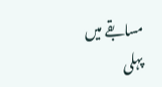مسابقے میں پہلی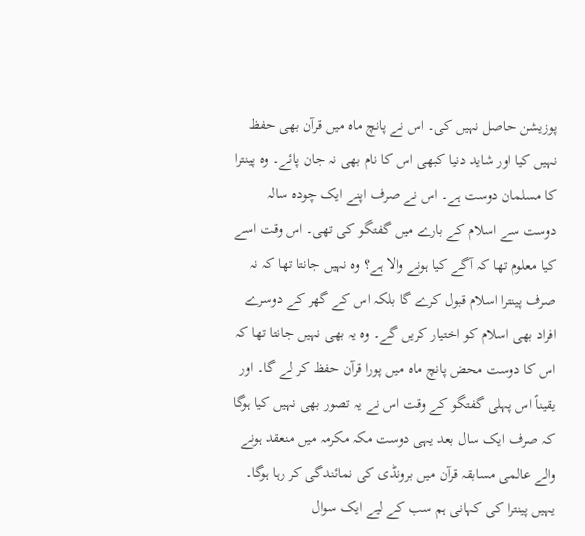پوزیشن حاصل نہیں کی۔ اس نے پانچ ماہ میں قرآن بھی حفظ نہیں کیا اور شاید دنیا کبھی اس کا نام بھی نہ جان پائے۔ وہ پینترا کا مسلمان دوست ہے۔ اس نے صرف اپنے ایک چودہ سالہ دوست سے اسلام کے بارے میں گفتگو کی تھی۔ اس وقت اسے کیا معلوم تھا کہ آگے کیا ہونے والا ہے؟ وہ نہیں جانتا تھا کہ نہ صرف پینترا اسلام قبول کرے گا بلکہ اس کے گھر کے دوسرے افراد بھی اسلام کو اختیار کریں گے۔ وہ یہ بھی نہیں جانتا تھا کہ اس کا دوست محض پانچ ماہ میں پورا قرآن حفظ کر لے گا۔ اور یقیناً اس پہلی گفتگو کے وقت اس نے یہ تصور بھی نہیں کیا ہوگا کہ صرف ایک سال بعد یہی دوست مکہ مکرمہ میں منعقد ہونے والے عالمی مسابقہ قرآن میں برونڈی کی نمائندگی کر رہا ہوگا۔
یہیں پینترا کی کہانی ہم سب کے لیے ایک سوال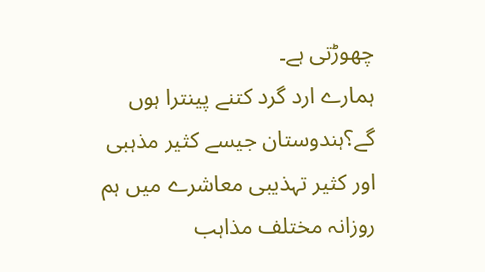چھوڑتی ہے۔
ہمارے ارد گرد کتنے پینترا ہوں گے؟ہندوستان جیسے کثیر مذہبی اور کثیر تہذیبی معاشرے میں ہم روزانہ مختلف مذاہب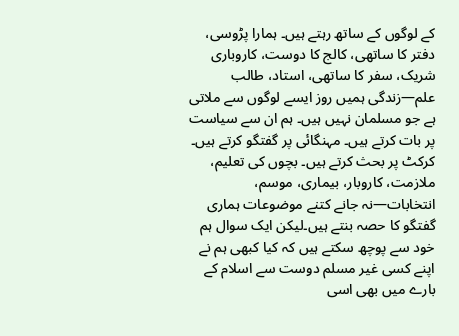کے لوگوں کے ساتھ رہتے ہیں۔ ہمارا پڑوسی، دفتر کا ساتھی، کالج کا دوست، کاروباری شریک، سفر کا ساتھی، استاد، طالب علم—زندگی ہمیں روز ایسے لوگوں سے ملاتی ہے جو مسلمان نہیں ہیں۔ ہم ان سے سیاست پر بات کرتے ہیں۔ مہنگائی پر گفتگو کرتے ہیں۔ کرکٹ پر بحث کرتے ہیں۔ بچوں کی تعلیم، ملازمت، کاروبار، بیماری، موسم، انتخابات—نہ جانے کتنے موضوعات ہماری گفتگو کا حصہ بنتے ہیں۔لیکن ایک سوال ہم خود سے پوچھ سکتے ہیں کہ کیا کبھی ہم نے اپنے کسی غیر مسلم دوست سے اسلام کے بارے میں بھی اسی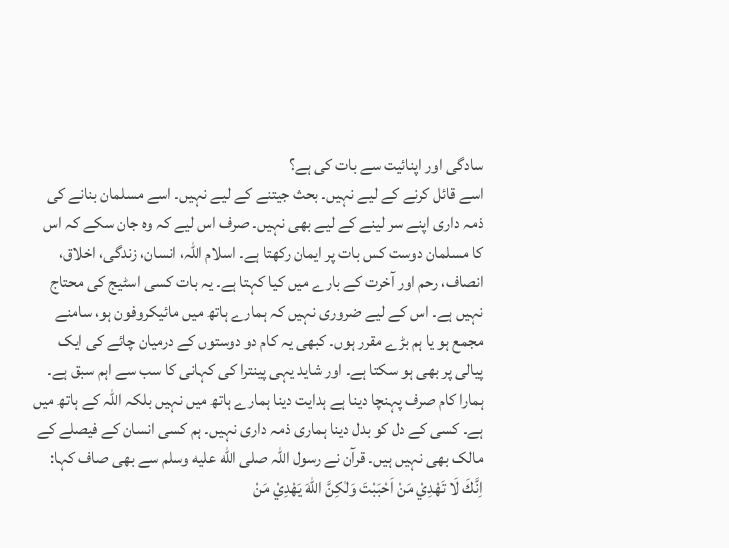سادگی اور اپنائیت سے بات کی ہے؟
اسے قائل کرنے کے لیے نہیں۔ بحث جیتنے کے لیے نہیں۔ اسے مسلمان بنانے کی ذمہ داری اپنے سر لینے کے لیے بھی نہیں۔ صرف اس لیے کہ وہ جان سکے کہ اس کا مسلمان دوست کس بات پر ایمان رکھتا ہے۔ اسلام اللہ، انسان، زندگی، اخلاق، انصاف، رحم اور آخرت کے بارے میں کیا کہتا ہے۔ یہ بات کسی اسٹیج کی محتاج نہیں ہے۔ اس کے لیے ضروری نہیں کہ ہمارے ہاتھ میں مائیکروفون ہو، سامنے مجمع ہو یا ہم بڑے مقرر ہوں۔ کبھی یہ کام دو دوستوں کے درمیان چائے کی ایک پیالی پر بھی ہو سکتا ہے۔ اور شاید یہی پینترا کی کہانی کا سب سے اہم سبق ہے۔ ہمارا کام صرف پہنچا دینا ہے ہدایت دینا ہمارے ہاتھ میں نہیں بلکہ اللہ کے ہاتھ میں ہے۔ کسی کے دل کو بدل دینا ہماری ذمہ داری نہیں۔ ہم کسی انسان کے فیصلے کے مالک بھی نہیں ہیں۔ قرآن نے رسول اللہ صلى الله عليه وسلم سے بھی صاف کہا: اِنَّكَ لَا تَهْدِيْ مَنْ اَحْبَبْتَ وَلٰكِنَّ اللّٰهَ يَهْدِيْ مَنْ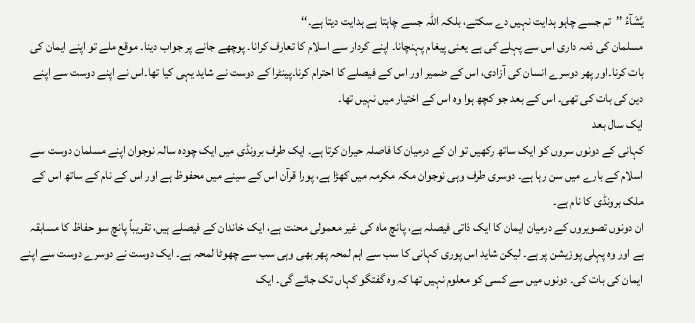يَّشَآءُ ’’تم جسے چاہو ہدایت نہیں دے سکتے، بلکہ اللہ جسے چاہتا ہے ہدایت دیتا ہے۔‘‘
مسلمان کی ذمہ داری اس سے پہلے کی ہے یعنی پیغام پہنچانا۔ اپنے کردار سے اسلام کا تعارف کرانا۔ پوچھے جانے پر جواب دینا۔ موقع ملے تو اپنے ایمان کی بات کرنا۔اور پھر دوسرے انسان کی آزادی، اس کے ضمیر اور اس کے فیصلے کا احترام کرنا۔پینٹرا کے دوست نے شاید یہی کیا تھا۔اس نے اپنے دوست سے اپنے دین کی بات کی تھی۔ اس کے بعد جو کچھ ہوا وہ اس کے اختیار میں نہیں تھا۔
ایک سال بعد
کہانی کے دونوں سروں کو ایک ساتھ رکھیں تو ان کے درمیان کا فاصلہ حیران کرتا ہے۔ ایک طرف برونڈی میں ایک چودہ سالہ نوجوان اپنے مسلمان دوست سے اسلام کے بارے میں سن رہا ہے۔ دوسری طرف وہی نوجوان مکہ مکرمہ میں کھڑا ہے، پورا قرآن اس کے سینے میں محفوظ ہے اور اس کے نام کے ساتھ اس کے ملک برونڈی کا نام ہے۔
ان دونوں تصویروں کے درمیان ایمان کا ایک ذاتی فیصلہ ہے، پانچ ماہ کی غیر معمولی محنت ہے، ایک خاندان کے فیصلے ہیں، تقریباً پانچ سو حفاظ کا مسابقہ ہے اور وہ پہلی پوزیشن پر ہے۔ لیکن شاید اس پوری کہانی کا سب سے اہم لمحہ پھر بھی وہی سب سے چھوٹا لمحہ ہے۔ ایک دوست نے دوسرے دوست سے اپنے ایمان کی بات کی۔ دونوں میں سے کسی کو معلوم نہیں تھا کہ وہ گفتگو کہاں تک جائے گی۔ ایک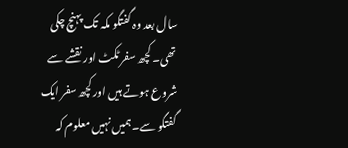سال بعد وہ گفتگو مکہ تک پہنچ چکی تھی۔ کچھ سفر ٹکٹ اور نقشے سے شروع ہوتے ہیں اور کچھ سفر ایک گفتگو سے۔ہمیں نہیں معلوم کہ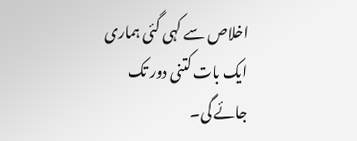اخلاص سے کہی گئی ہماری ایک بات کتنی دور تک جائے گی۔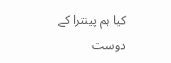کیا ہم پینترا کے دوست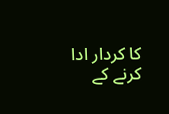کا کردار ادا کرنے کے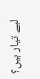لیے تیار ہیں؟